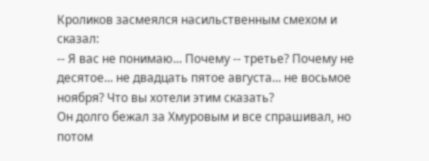Кроликов засмеялся насильственным смехом и сказал:
-- Я вас не понимаю... Почему -- третье? Почему не десятое... не двадцать пятое августа... не восьмое ноября? Что вы хотели этим сказать?
Он долго бежал за Хмуровым и все спрашивал, но потом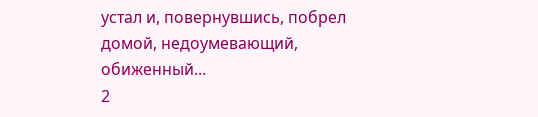устал и, повернувшись, побрел домой, недоумевающий, обиженный...
2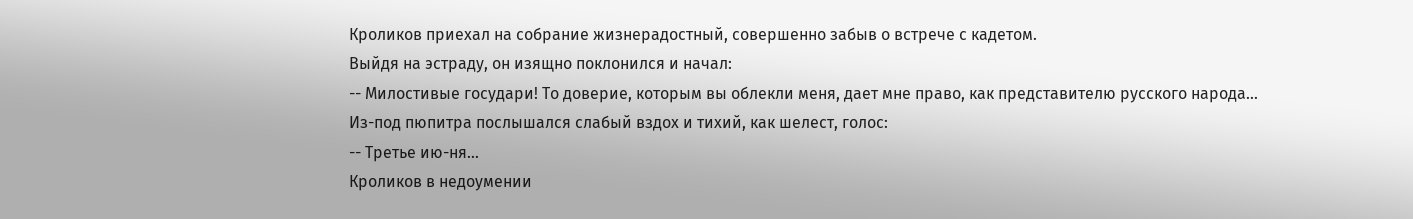Кроликов приехал на собрание жизнерадостный, совершенно забыв о встрече с кадетом.
Выйдя на эстраду, он изящно поклонился и начал:
-- Милостивые государи! То доверие, которым вы облекли меня, дает мне право, как представителю русского народа...
Из-под пюпитра послышался слабый вздох и тихий, как шелест, голос:
-- Третье ию-ня...
Кроликов в недоумении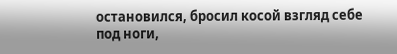остановился, бросил косой взгляд себе под ноги,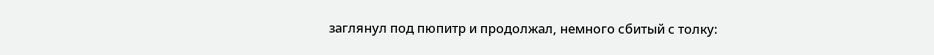заглянул под пюпитр и продолжал, немного сбитый с толку: